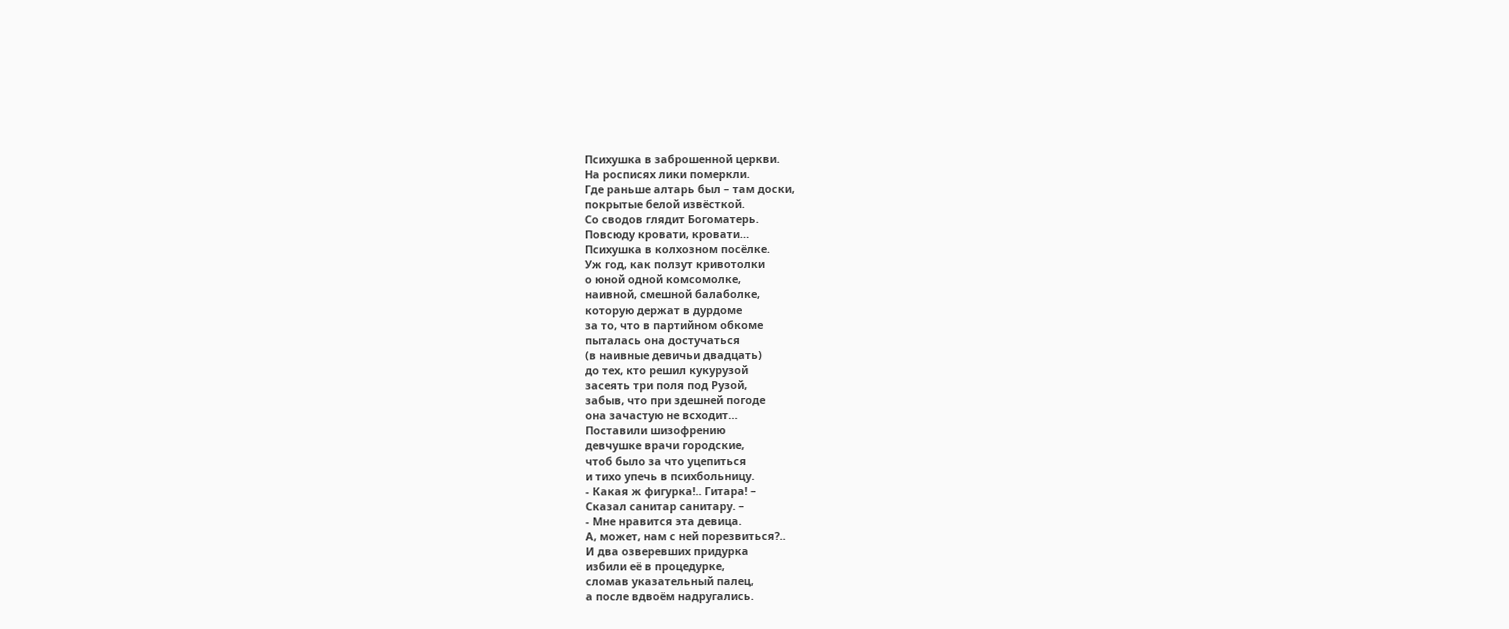Психушка в заброшенной церкви.
На росписях лики померкли.
Где раньше алтарь был – там доски,
покрытые белой извёсткой.
Со сводов глядит Богоматерь.
Повсюду кровати, кровати…
Психушка в колхозном посёлке.
Уж год, как ползут кривотолки
о юной одной комсомолке,
наивной, смешной балаболке,
которую держат в дурдоме
за то, что в партийном обкоме
пыталась она достучаться
(в наивные девичьи двадцать)
до тех, кто решил кукурузой
засеять три поля под Рузой,
забыв, что при здешней погоде
она зачастую не всходит…
Поставили шизофрению
девчушке врачи городские,
чтоб было за что уцепиться
и тихо упечь в психбольницу.
- Какая ж фигурка!.. Гитара! –
Сказал санитар санитару. –
- Мне нравится эта девица.
А, может, нам с ней порезвиться?..
И два озверевших придурка
избили её в процедурке,
сломав указательный палец,
а после вдвоём надругались.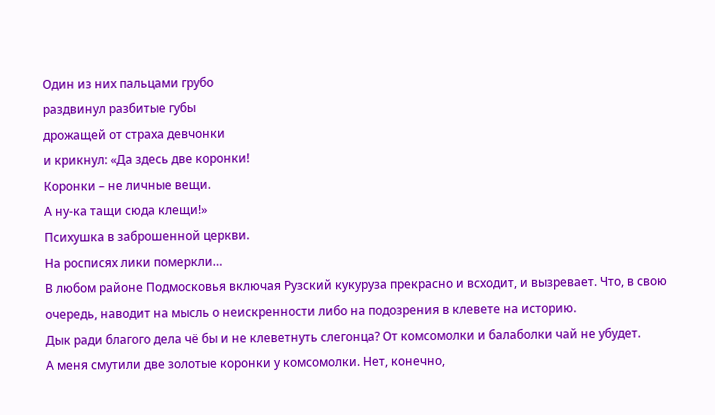Один из них пальцами грубо
раздвинул разбитые губы
дрожащей от страха девчонки
и крикнул: «Да здесь две коронки!
Коронки – не личные вещи.
А ну-ка тащи сюда клещи!»
Психушка в заброшенной церкви.
На росписях лики померкли…
В любом районе Подмосковья включая Рузский кукуруза прекрасно и всходит, и вызревает. Что, в свою очередь, наводит на мысль о неискренности либо на подозрения в клевете на историю.
Дык ради благого дела чё бы и не клеветнуть слегонца? От комсомолки и балаболки чай не убудет.
А меня смутили две золотые коронки у комсомолки. Нет, конечно,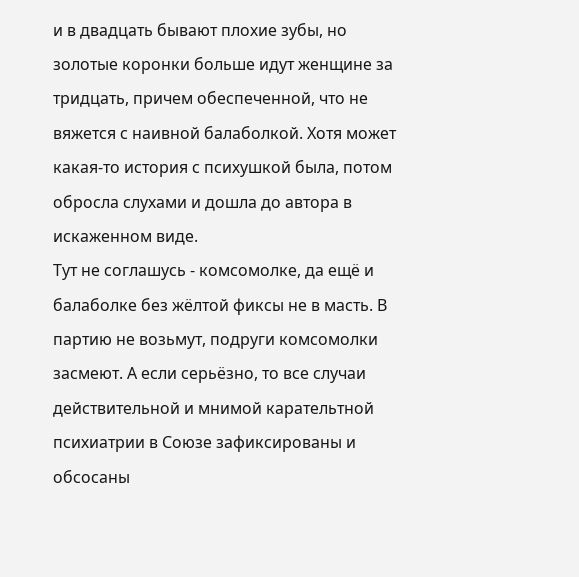и в двадцать бывают плохие зубы, но золотые коронки больше идут женщине за тридцать, причем обеспеченной, что не вяжется с наивной балаболкой. Хотя может какая-то история с психушкой была, потом обросла слухами и дошла до автора в искаженном виде.
Тут не соглашусь - комсомолке, да ещё и балаболке без жёлтой фиксы не в масть. В партию не возьмут, подруги комсомолки засмеют. А если серьёзно, то все случаи действительной и мнимой карательтной психиатрии в Союзе зафиксированы и обсосаны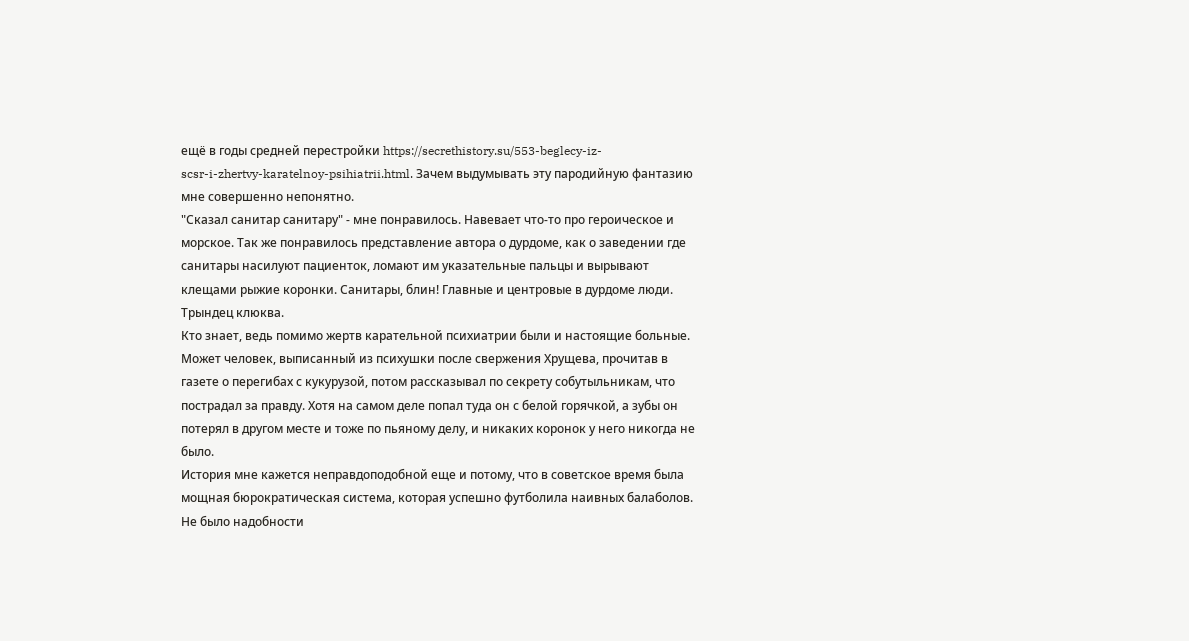ещё в годы средней перестройки https://secrethistory.su/553-beglecy-iz-
scsr-i-zhertvy-karatelnoy-psihiatrii.html. Зачем выдумывать эту пародийную фантазию мне совершенно непонятно.
"Сказал санитар санитару" - мне понравилось. Навевает что-то про героическое и морское. Так же понравилось представление автора о дурдоме, как о заведении где санитары насилуют пациенток, ломают им указательные пальцы и вырывают клещами рыжие коронки. Санитары, блин! Главные и центровые в дурдоме люди. Трындец клюква.
Кто знает, ведь помимо жертв карательной психиатрии были и настоящие больные. Может человек, выписанный из психушки после свержения Хрущева, прочитав в газете о перегибах с кукурузой, потом рассказывал по секрету собутыльникам, что пострадал за правду. Хотя на самом деле попал туда он с белой горячкой, а зубы он потерял в другом месте и тоже по пьяному делу, и никаких коронок у него никогда не было.
История мне кажется неправдоподобной еще и потому, что в советское время была мощная бюрократическая система, которая успешно футболила наивных балаболов. Не было надобности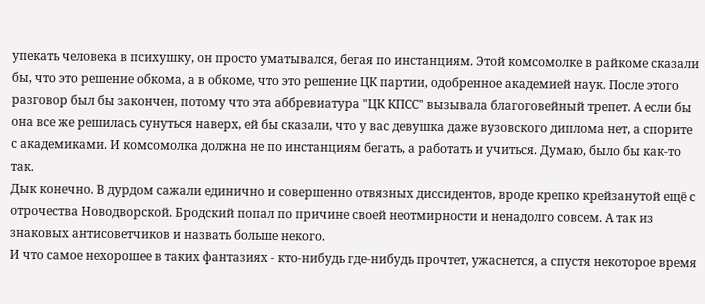упекать человека в психушку, он просто уматывался, бегая по инстанциям. Этой комсомолке в райкоме сказали бы, что это решение обкома, а в обкоме, что это решение ЦК партии, одобренное академией наук. После этого разговор был бы закончен, потому что эта аббревиатура "ЦК КПСС" вызывала благоговейный трепет. А если бы она все же решилась сунуться наверх, ей бы сказали, что у вас девушка даже вузовского диплома нет, а спорите с академиками. И комсомолка должна не по инстанциям бегать, а работать и учиться. Думаю, было бы как-то так.
Дык конечно. В дурдом сажали единично и совершенно отвязных диссидентов, вроде крепко крейзанутой ещё с отрочества Новодворской. Бродский попал по причине своей неотмирности и ненадолго совсем. А так из знаковых антисоветчиков и назвать больше некого.
И что самое нехорошее в таких фантазиях - кто-нибудь где-нибудь прочтет, ужаснется, а спустя некоторое время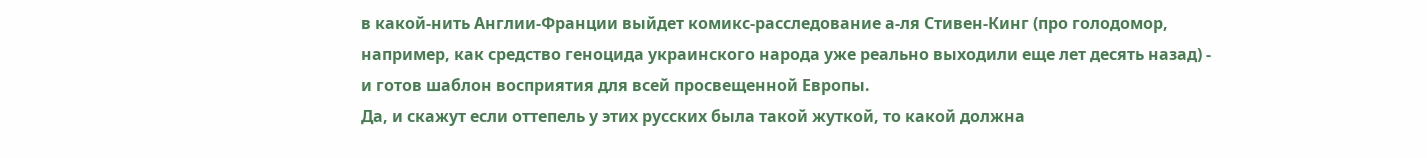в какой-нить Англии-Франции выйдет комикс-расследование а-ля Стивен-Кинг (про голодомор, например, как средство геноцида украинского народа уже реально выходили еще лет десять назад) - и готов шаблон восприятия для всей просвещенной Европы.
Да, и скажут если оттепель у этих русских была такой жуткой, то какой должна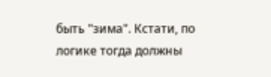быть "зима". Кстати, по логике тогда должны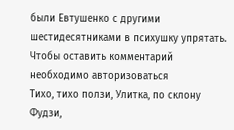были Евтушенко с другими шестидесятниками в психушку упрятать.
Чтобы оставить комментарий необходимо авторизоваться
Тихо, тихо ползи, Улитка, по склону Фудзи,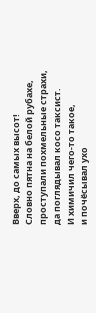Вверх, до самых высот!
Словно пятна на белой рубахе,
проступали похмельные страхи,
да поглядывал косо таксист.
И химичил чего-то такое,
и почёсывал ухо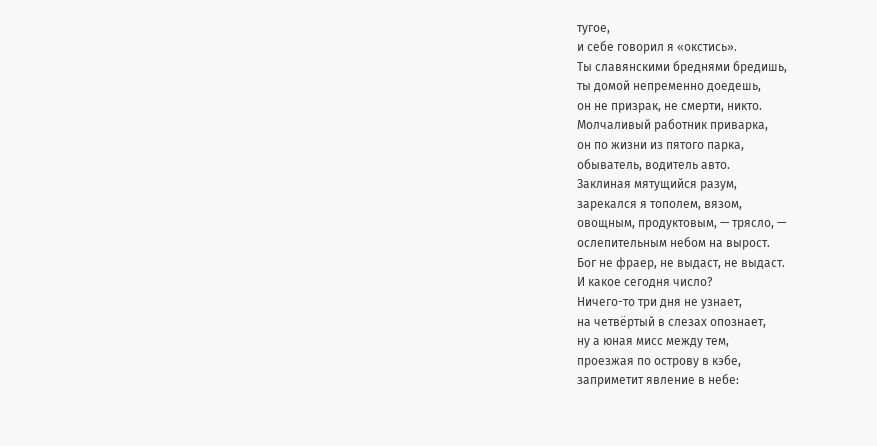тугое,
и себе говорил я «окстись».
Ты славянскими бреднями бредишь,
ты домой непременно доедешь,
он не призрак, не смерти, никто.
Молчаливый работник приварка,
он по жизни из пятого парка,
обыватель, водитель авто.
Заклиная мятущийся разум,
зарекался я тополем, вязом,
овощным, продуктовым, — трясло, —
ослепительным небом на вырост.
Бог не фраер, не выдаст, не выдаст.
И какое сегодня число?
Ничего-то три дня не узнает,
на четвёртый в слезах опознает,
ну а юная мисс между тем,
проезжая по острову в кэбе,
заприметит явление в небе: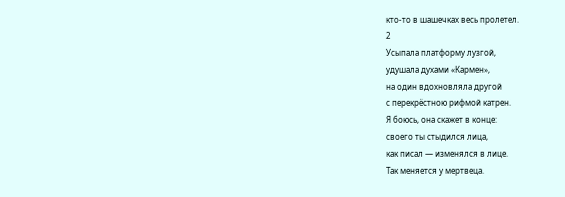кто-то в шашечках весь пролетел.
2
Усыпала платформу лузгой,
удушала духами «Кармен»,
на один вдохновляла другой
с перекрёстною рифмой катрен.
Я боюсь, она скажет в конце:
своего ты стыдился лица,
как писал — изменялся в лице.
Так меняется у мертвеца.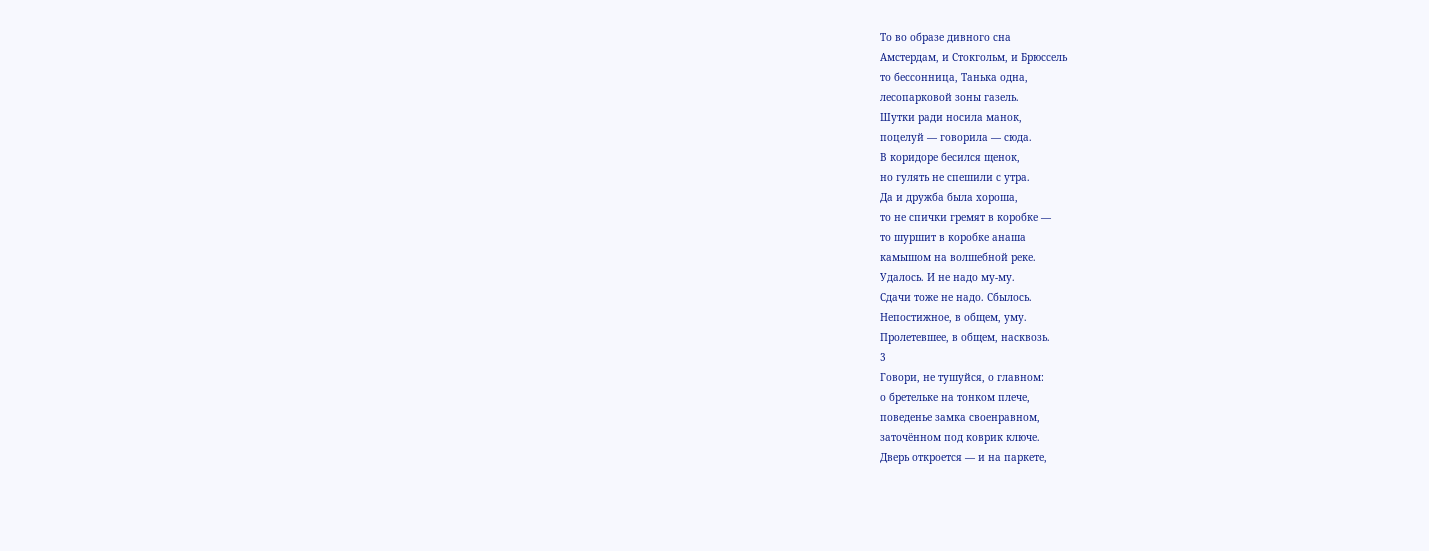То во образе дивного сна
Амстердам, и Стокгольм, и Брюссель
то бессонница, Танька одна,
лесопарковой зоны газель.
Шутки ради носила манок,
поцелуй — говорила — сюда.
В коридоре бесился щенок,
но гулять не спешили с утра.
Да и дружба была хороша,
то не спички гремят в коробке —
то шуршит в коробке анаша
камышом на волшебной реке.
Удалось. И не надо му-му.
Сдачи тоже не надо. Сбылось.
Непостижное, в общем, уму.
Пролетевшее, в общем, насквозь.
3
Говори, не тушуйся, о главном:
о бретельке на тонком плече,
поведенье замка своенравном,
заточённом под коврик ключе.
Дверь откроется — и на паркете,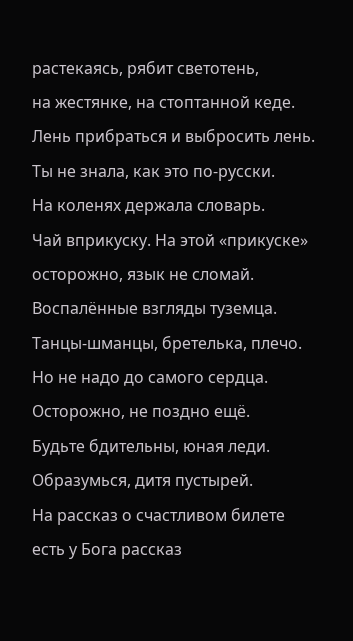растекаясь, рябит светотень,
на жестянке, на стоптанной кеде.
Лень прибраться и выбросить лень.
Ты не знала, как это по-русски.
На коленях держала словарь.
Чай вприкуску. На этой «прикуске»
осторожно, язык не сломай.
Воспалённые взгляды туземца.
Танцы-шманцы, бретелька, плечо.
Но не надо до самого сердца.
Осторожно, не поздно ещё.
Будьте бдительны, юная леди.
Образумься, дитя пустырей.
На рассказ о счастливом билете
есть у Бога рассказ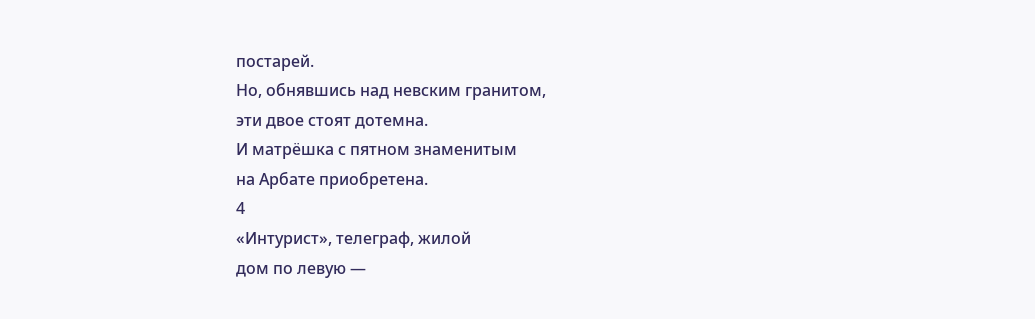постарей.
Но, обнявшись над невским гранитом,
эти двое стоят дотемна.
И матрёшка с пятном знаменитым
на Арбате приобретена.
4
«Интурист», телеграф, жилой
дом по левую —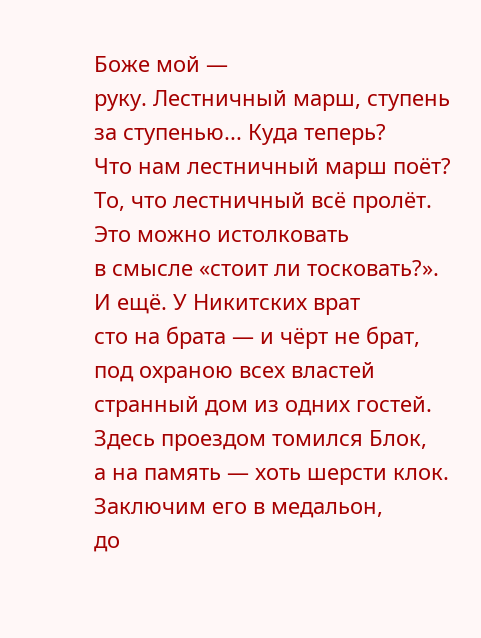Боже мой —
руку. Лестничный марш, ступень
за ступенью... Куда теперь?
Что нам лестничный марш поёт?
То, что лестничный всё пролёт.
Это можно истолковать
в смысле «стоит ли тосковать?».
И ещё. У Никитских врат
сто на брата — и чёрт не брат,
под охраною всех властей
странный дом из одних гостей.
Здесь проездом томился Блок,
а на память — хоть шерсти клок.
Заключим его в медальон,
до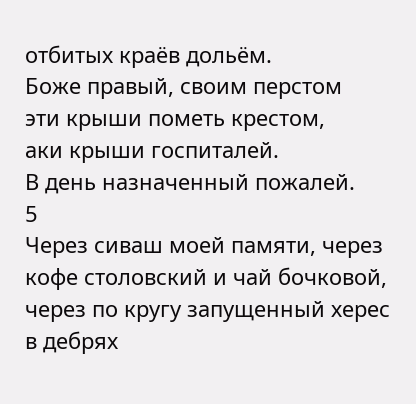отбитых краёв дольём.
Боже правый, своим перстом
эти крыши пометь крестом,
аки крыши госпиталей.
В день назначенный пожалей.
5
Через сиваш моей памяти, через
кофе столовский и чай бочковой,
через по кругу запущенный херес
в дебрях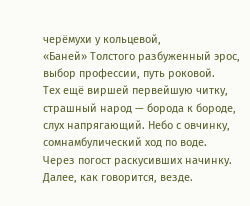черёмухи у кольцевой,
«Баней» Толстого разбуженный эрос,
выбор профессии, путь роковой.
Тех ещё виршей первейшую читку,
страшный народ — борода к бороде,
слух напрягающий. Небо с овчинку,
сомнамбулический ход по воде.
Через погост раскусивших начинку.
Далее, как говорится, везде.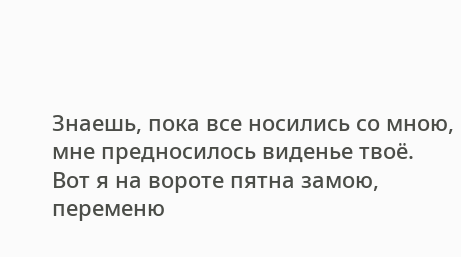Знаешь, пока все носились со мною,
мне предносилось виденье твоё.
Вот я на вороте пятна замою,
переменю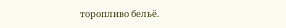торопливо бельё.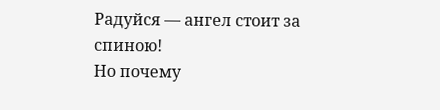Радуйся — ангел стоит за спиною!
Но почему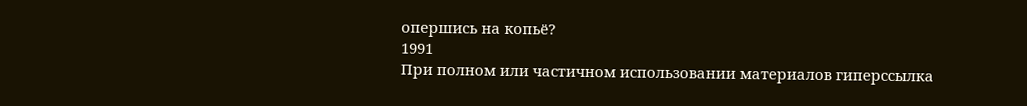опершись на копьё?
1991
При полном или частичном использовании материалов гиперссылка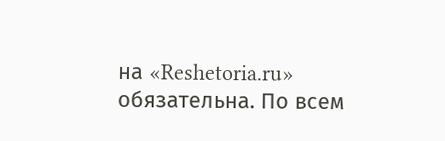на «Reshetoria.ru» обязательна. По всем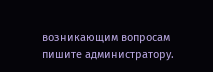возникающим вопросам пишите администратору.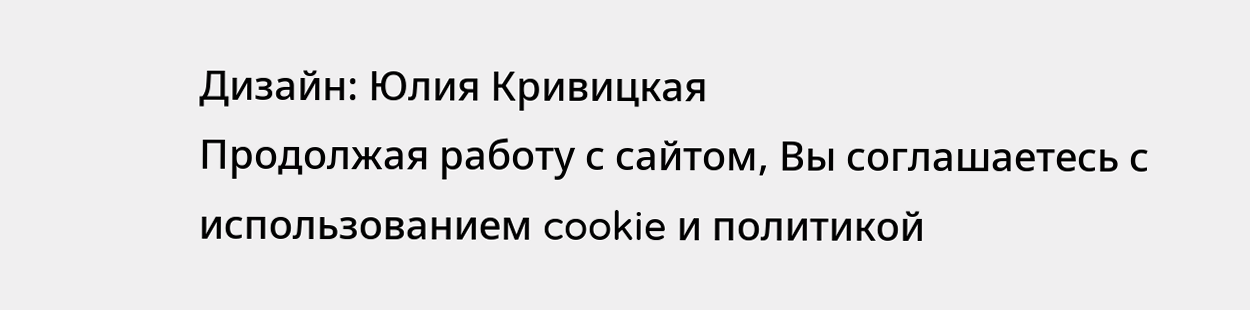Дизайн: Юлия Кривицкая
Продолжая работу с сайтом, Вы соглашаетесь с использованием cookie и политикой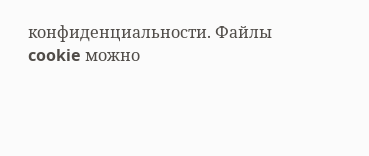конфиденциальности. Файлы cookie можно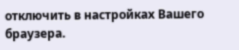отключить в настройках Вашего браузера.